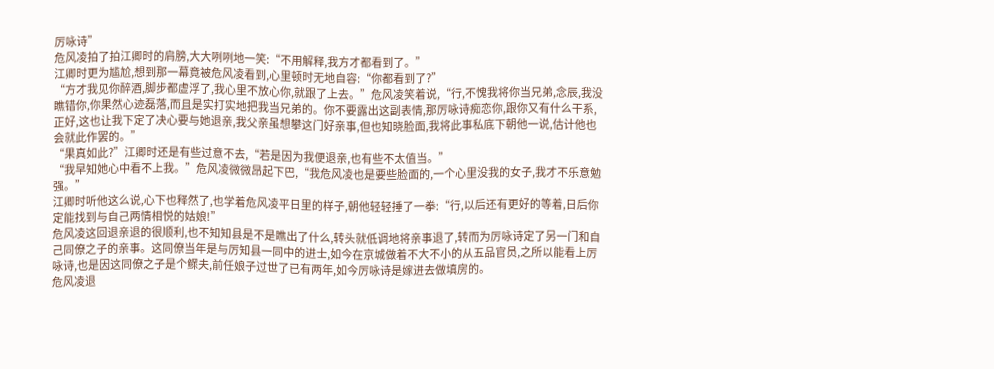厉咏诗”
危风凌拍了拍江卿时的肩膀,大大咧咧地一笑:“不用解释,我方才都看到了。”
江卿时更为尴尬,想到那一幕竟被危风凌看到,心里顿时无地自容:“你都看到了?”
“方才我见你醉酒,脚步都虚浮了,我心里不放心你,就跟了上去。”危风凌笑着说,“行,不愧我将你当兄弟,念辰,我没瞧错你,你果然心迹磊落,而且是实打实地把我当兄弟的。你不要露出这副表情,那厉咏诗痴恋你,跟你又有什么干系,正好,这也让我下定了决心要与她退亲,我父亲虽想攀这门好亲事,但也知晓脸面,我将此事私底下朝他一说,估计他也会就此作罢的。”
“果真如此?”江卿时还是有些过意不去,“若是因为我便退亲,也有些不太值当。”
“我早知她心中看不上我。”危风凌微微昂起下巴,“我危风凌也是要些脸面的,一个心里没我的女子,我才不乐意勉强。”
江卿时听他这么说,心下也释然了,也学着危风凌平日里的样子,朝他轻轻捶了一拳:“行,以后还有更好的等着,日后你定能找到与自己两情相悦的姑娘!”
危风凌这回退亲退的很顺利,也不知知县是不是瞧出了什么,转头就低调地将亲事退了,转而为厉咏诗定了另一门和自己同僚之子的亲事。这同僚当年是与厉知县一同中的进士,如今在京城做着不大不小的从五品官员,之所以能看上厉咏诗,也是因这同僚之子是个鳏夫,前任娘子过世了已有两年,如今厉咏诗是嫁进去做填房的。
危风凌退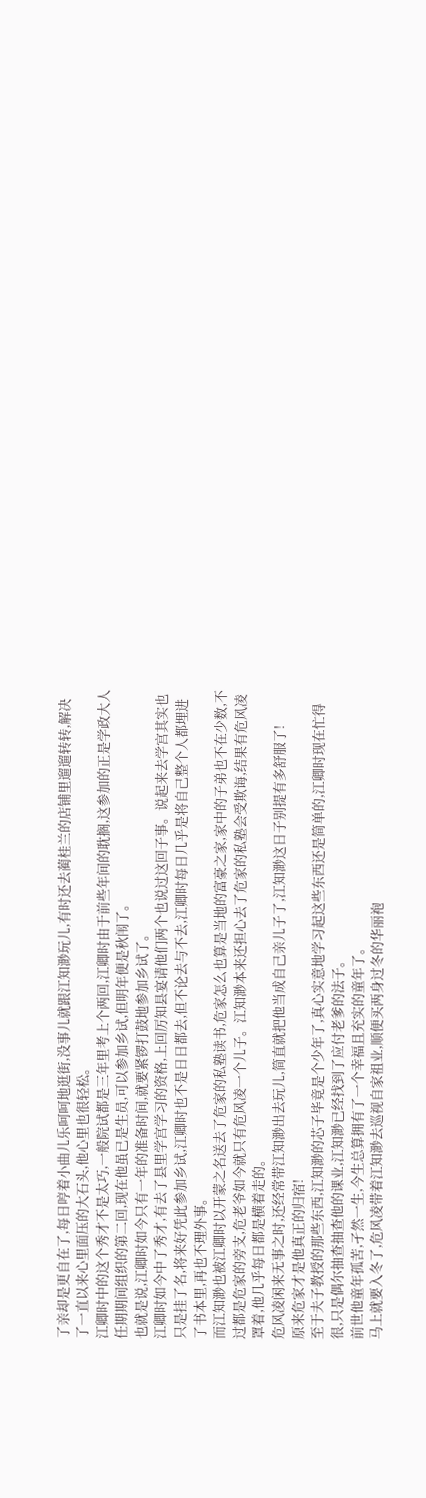了亲却是更自在了,每日哼着小曲儿乐呵呵地逛街,没事儿就跟江知渺玩儿,有时还去蔺桂兰的店铺里遛遛转转,解决了一直以来心里面压的大石头,他心里也很轻松。
江卿时中的这个秀才不是太巧,一般院试都是三年里考上个两回,江卿时由于前些年间的耽搁,这参加的正是学政大人任期期间组织的第二回,现在他虽已是生员,可以参加乡试,但明年便是秋闱了。
也就是说,江卿时如今只有一年的准备时间,就要紧锣打鼓地参加乡试了。
江卿时如今中了秀才,有去了县里学宫学习的资格,上回厉知县宴请他们两个也说过这回子事。说起来去学宫其实也只是挂了名,将来好凭此参加乡试,江卿时也不是日日都去,但不论去与不去,江卿时每日几乎是将自己整个人都埋进了书本里,再也不理外事。
而江知渺也被江卿时以开蒙之名送去了危家的私塾读书,危家怎么也算是当地的富豪之家,家中的子弟也不在少数,不过都是危家的旁支,危老爷如今就只有危风凌一个儿子。江知渺本来还担心去了危家的私塾会受欺诲,结果有危风凌罩着,他几乎每日都是横着走的。
危风凌闲来无事之时,还经常带江知渺出去玩儿,简直就把他当成自己亲儿子了,江知渺这日子别提有多舒服了!
原来危家才是他真正的归宿!
至于夫子教授的那些东西,江知渺的芯子毕竟是个少年了,真心实意地学习起这些东西还是简单的,江卿时现在忙得很,只是偶尔抽查抽查他的课业,江知渺已经找到了应付老爹的法子。
前世他童年孤苦,孑然一生,今生总算拥有了一个幸福且充实的童年了。
马上就要入冬了,危风凌带着江知渺去巡视自家祖业,顺便买两身过冬的华丽袍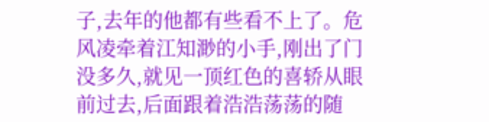子,去年的他都有些看不上了。危风凌牵着江知渺的小手,刚出了门没多久,就见一顶红色的喜轿从眼前过去,后面跟着浩浩荡荡的随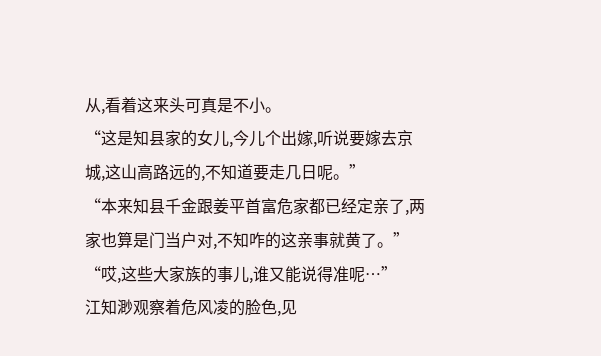从,看着这来头可真是不小。
“这是知县家的女儿,今儿个出嫁,听说要嫁去京城,这山高路远的,不知道要走几日呢。”
“本来知县千金跟姜平首富危家都已经定亲了,两家也算是门当户对,不知咋的这亲事就黄了。”
“哎,这些大家族的事儿,谁又能说得准呢…”
江知渺观察着危风凌的脸色,见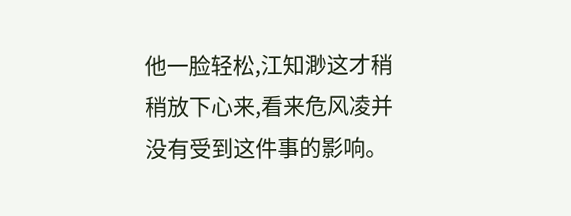他一脸轻松,江知渺这才稍稍放下心来,看来危风凌并没有受到这件事的影响。